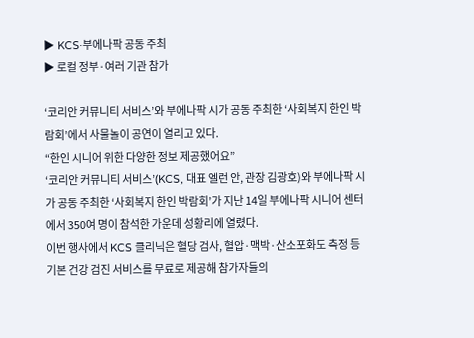▶ KCS·부에나팍 공동 주최
▶ 로컬 정부·여러 기관 참가

‘코리안 커뮤니티 서비스’와 부에나팍 시가 공동 주최한 ‘사회복지 한인 박람회’에서 사물놀이 공연이 열리고 있다.
“한인 시니어 위한 다양한 정보 제공했어요”
‘코리안 커뮤니티 서비스’(KCS, 대표 엘런 안, 관장 김광호)와 부에나팍 시가 공동 주최한 ‘사회복지 한인 박람회’가 지난 14일 부에나팍 시니어 센터에서 350여 명이 참석한 가운데 성황리에 열렸다.
이번 행사에서 KCS 클리닉은 혈당 검사, 혈압·맥박·산소포화도 측정 등 기본 건강 검진 서비스를 무료로 제공해 참가자들의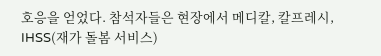호응을 얻었다. 참석자들은 현장에서 메디칼, 칼프레시, IHSS(재가 돌봄 서비스)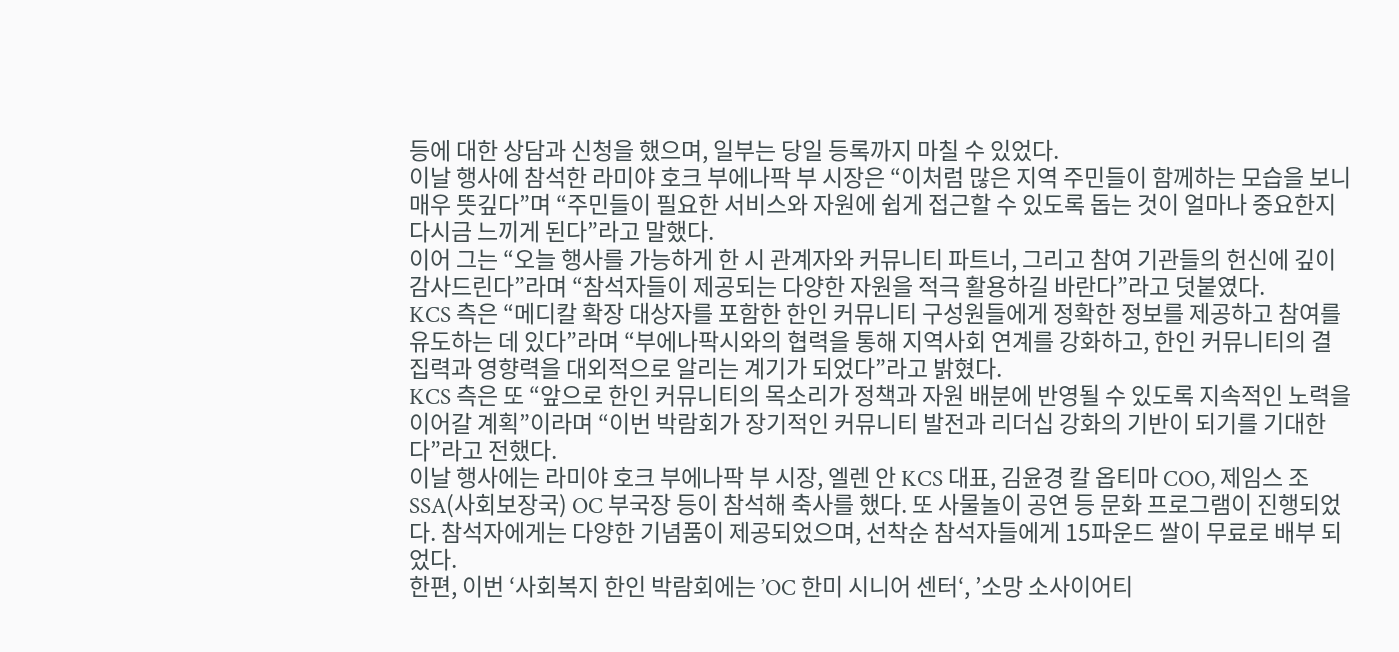등에 대한 상담과 신청을 했으며, 일부는 당일 등록까지 마칠 수 있었다.
이날 행사에 참석한 라미야 호크 부에나팍 부 시장은 “이처럼 많은 지역 주민들이 함께하는 모습을 보니 매우 뜻깊다”며 “주민들이 필요한 서비스와 자원에 쉽게 접근할 수 있도록 돕는 것이 얼마나 중요한지 다시금 느끼게 된다”라고 말했다.
이어 그는 “오늘 행사를 가능하게 한 시 관계자와 커뮤니티 파트너, 그리고 참여 기관들의 헌신에 깊이 감사드린다”라며 “참석자들이 제공되는 다양한 자원을 적극 활용하길 바란다”라고 덧붙였다.
KCS 측은 “메디칼 확장 대상자를 포함한 한인 커뮤니티 구성원들에게 정확한 정보를 제공하고 참여를 유도하는 데 있다”라며 “부에나팍시와의 협력을 통해 지역사회 연계를 강화하고, 한인 커뮤니티의 결집력과 영향력을 대외적으로 알리는 계기가 되었다”라고 밝혔다.
KCS 측은 또 “앞으로 한인 커뮤니티의 목소리가 정책과 자원 배분에 반영될 수 있도록 지속적인 노력을 이어갈 계획”이라며 “이번 박람회가 장기적인 커뮤니티 발전과 리더십 강화의 기반이 되기를 기대한다”라고 전했다.
이날 행사에는 라미야 호크 부에나팍 부 시장, 엘렌 안 KCS 대표, 김윤경 칼 옵티마 COO, 제임스 조 SSA(사회보장국) OC 부국장 등이 참석해 축사를 했다. 또 사물놀이 공연 등 문화 프로그램이 진행되었다. 참석자에게는 다양한 기념품이 제공되었으며, 선착순 참석자들에게 15파운드 쌀이 무료로 배부 되었다.
한편, 이번 ‘사회복지 한인 박람회에는 ’OC 한미 시니어 센터‘, ’소망 소사이어티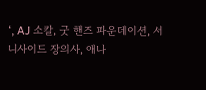‘, AJ 소칼, 굿 핸즈 파운데이션, 서니사이드 장의사, 애나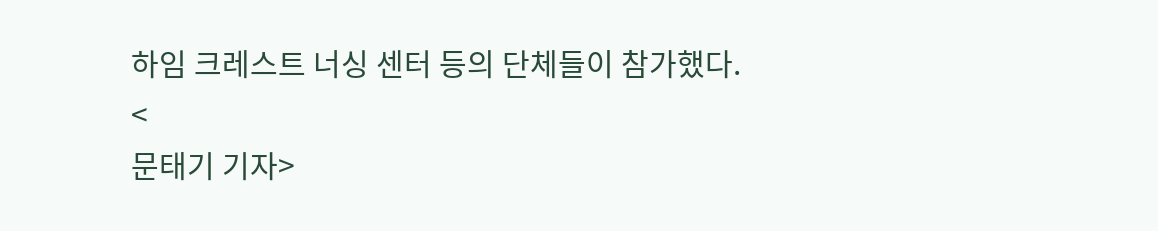하임 크레스트 너싱 센터 등의 단체들이 참가했다.
<
문태기 기자>